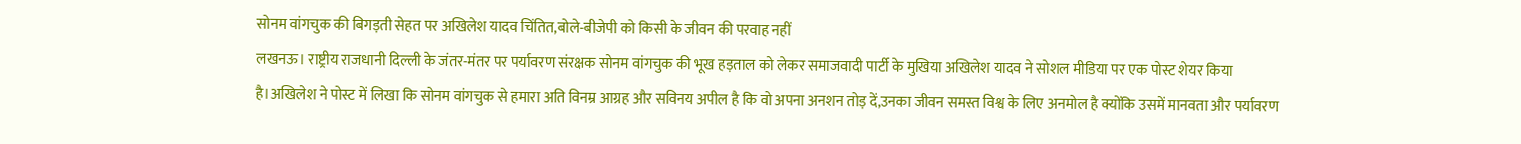सोनम वांगचुक की बिगड़ती सेहत पर अखिलेश यादव चिंतित,बोले-बीजेपी को किसी के जीवन की परवाह नहीं
लखनऊ। राष्ट्रीय राजधानी दिल्ली के जंतर-मंतर पर पर्यावरण संरक्षक सोनम वांगचुक की भूख हड़ताल को लेकर समाजवादी पार्टी के मुखिया अखिलेश यादव ने सोशल मीडिया पर एक पोस्ट शेयर किया है।अखिलेश ने पोस्ट में लिखा कि सोनम वांगचुक से हमारा अति विनम्र आग्रह और सविनय अपील है कि वो अपना अनशन तोड़ दें,उनका जीवन समस्त विश्व के लिए अनमोल है क्योंकि उसमें मानवता और पर्यावरण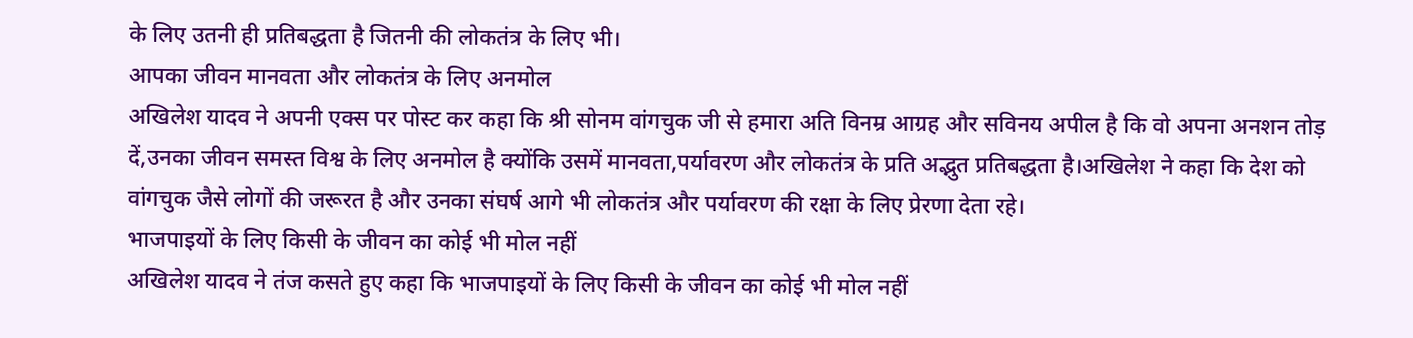के लिए उतनी ही प्रतिबद्धता है जितनी की लोकतंत्र के लिए भी।
आपका जीवन मानवता और लोकतंत्र के लिए अनमोल
अखिलेश यादव ने अपनी एक्स पर पोस्ट कर कहा कि श्री सोनम वांगचुक जी से हमारा अति विनम्र आग्रह और सविनय अपील है कि वो अपना अनशन तोड़ दें,उनका जीवन समस्त विश्व के लिए अनमोल है क्योंकि उसमें मानवता,पर्यावरण और लोकतंत्र के प्रति अद्भुत प्रतिबद्धता है।अखिलेश ने कहा कि देश को वांगचुक जैसे लोगों की जरूरत है और उनका संघर्ष आगे भी लोकतंत्र और पर्यावरण की रक्षा के लिए प्रेरणा देता रहे।
भाजपाइयों के लिए किसी के जीवन का कोई भी मोल नहीं
अखिलेश यादव ने तंज कसते हुए कहा कि भाजपाइयों के लिए किसी के जीवन का कोई भी मोल नहीं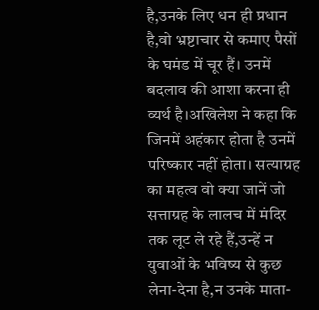है,उनके लिए धन ही प्रधान है,वो भ्रष्टाचार से कमाए पैसों के घमंड में चूर हैं। उनमें बदलाव की आशा करना ही व्यर्थ है।अखिलेश ने कहा कि जिनमें अहंकार होता है उनमें परिष्कार नहीं होता। सत्याग्रह का महत्व वो क्या जानें जो सत्ताग्रह के लालच में मंदिर तक लूट ले रहे हैं,उन्हें न युवाओं के भविष्य से कुछ लेना-देना है,न उनके माता-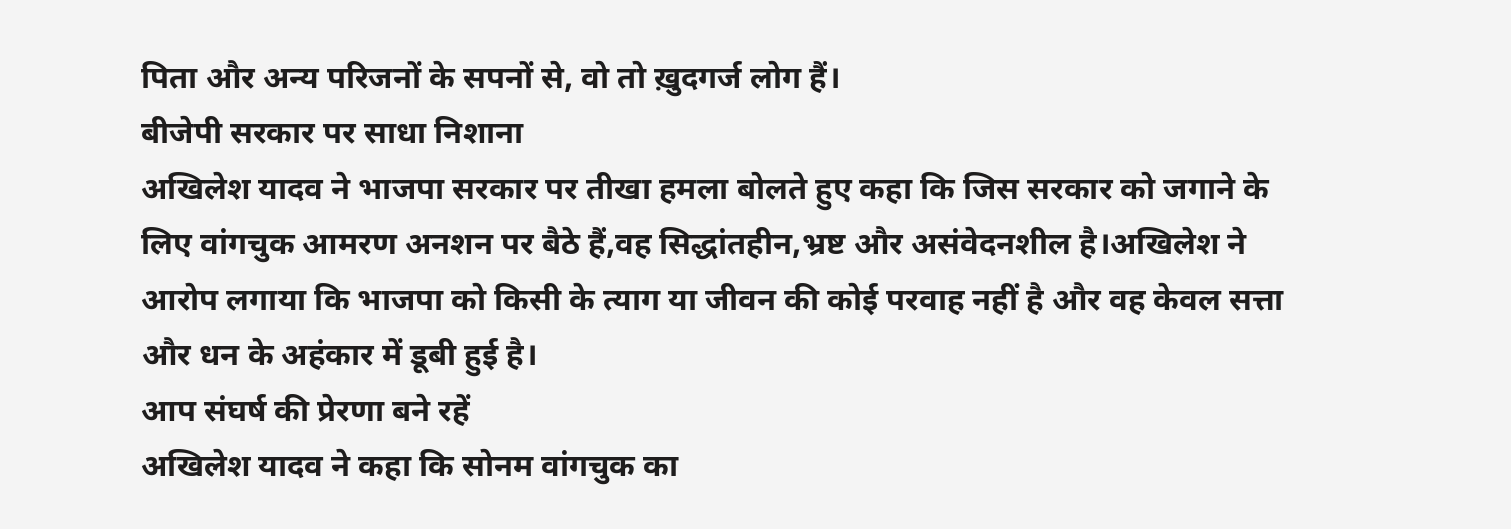पिता और अन्य परिजनों के सपनों से, वो तो ख़ुदगर्ज लोग हैं।
बीजेपी सरकार पर साधा निशाना
अखिलेश यादव ने भाजपा सरकार पर तीखा हमला बोलते हुए कहा कि जिस सरकार को जगाने के लिए वांगचुक आमरण अनशन पर बैठे हैं,वह सिद्धांतहीन,भ्रष्ट और असंवेदनशील है।अखिलेश ने आरोप लगाया कि भाजपा को किसी के त्याग या जीवन की कोई परवाह नहीं है और वह केवल सत्ता और धन के अहंकार में डूबी हुई है।
आप संघर्ष की प्रेरणा बने रहें
अखिलेश यादव ने कहा कि सोनम वांगचुक का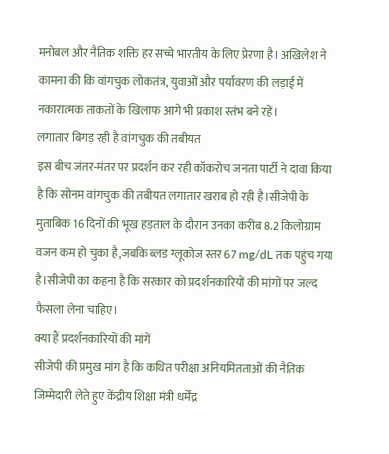मनोबल और नैतिक शक्ति हर सच्चे भारतीय के लिए प्रेरणा है। अखिलेश ने कामना की कि वांगचुक लोकतंत्र, युवाओं और पर्यावरण की लड़ाई में नकारात्मक ताकतों के खिलाफ आगे भी प्रकाश स्तंभ बने रहें।
लगातार बिगड़ रही है वांगचुक की तबीयत
इस बीच जंतर-मंतर पर प्रदर्शन कर रही कॉकरोच जनता पार्टी ने दावा किया है कि सोनम वांगचुक की तबीयत लगातार खराब हो रही है।सीजेपी के मुताबिक 16 दिनों की भूख हड़ताल के दौरान उनका करीब 8.2 किलोग्राम वजन कम हो चुका है,जबकि ब्लड ग्लूकोज स्तर 67 mg/dL तक पहुंच गया है।सीजेपी का कहना है कि सरकार को प्रदर्शनकारियों की मांगों पर जल्द फैसला लेना चाहिए।
क्या हैं प्रदर्शनकारियों की मांगें
सीजेपी की प्रमुख मांग है कि कथित परीक्षा अनियमितताओं की नैतिक जिम्मेदारी लेते हुए केंद्रीय शिक्षा मंत्री धर्मेंद्र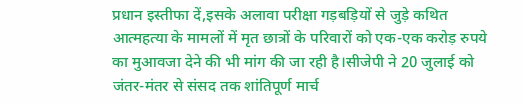प्रधान इस्तीफा दें,इसके अलावा परीक्षा गड़बड़ियों से जुड़े कथित आत्महत्या के मामलों में मृत छात्रों के परिवारों को एक-एक करोड़ रुपये का मुआवजा देने की भी मांग की जा रही है।सीजेपी ने 20 जुलाई को जंतर-मंतर से संसद तक शांतिपूर्ण मार्च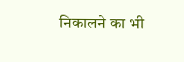निकालने का भी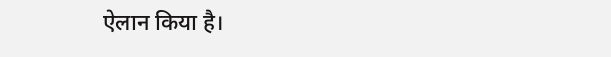ऐलान किया है।